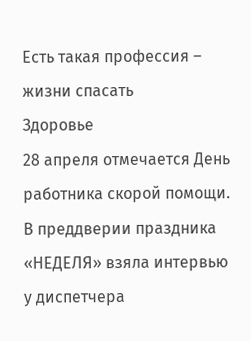Есть такая профессия – жизни спасать
Здоровье
28 апреля отмечается День работника скорой помощи. В преддверии праздника «НЕДЕЛЯ» взяла интервью у диспетчера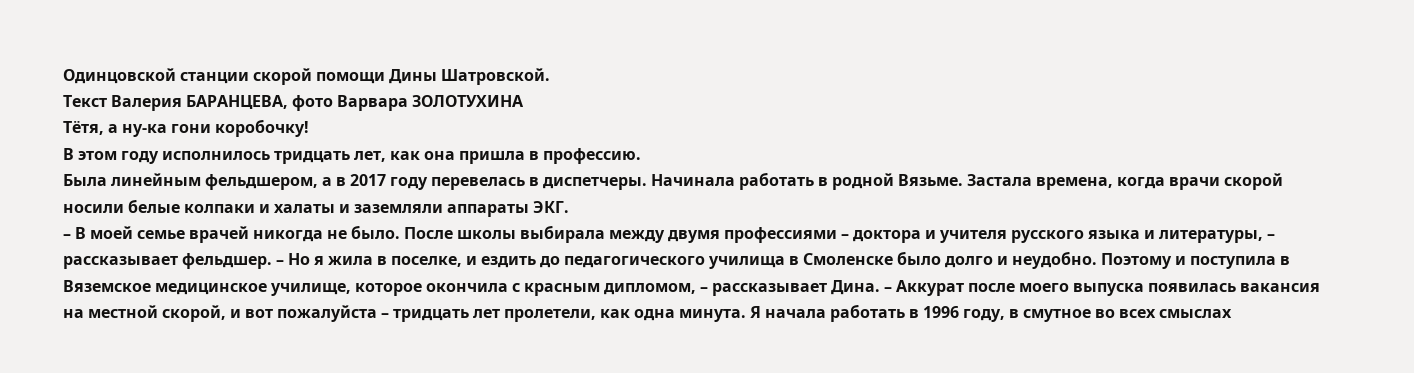Одинцовской станции скорой помощи Дины Шатровской.
Текст Валерия БАРАНЦЕВА, фото Варвара ЗОЛОТУХИНА
Тётя, а ну-ка гони коробочку!
В этом году исполнилось тридцать лет, как она пришла в профессию.
Была линейным фельдшером, а в 2017 году перевелась в диспетчеры. Начинала работать в родной Вязьме. Застала времена, когда врачи скорой носили белые колпаки и халаты и заземляли аппараты ЭКГ.
– В моей семье врачей никогда не было. После школы выбирала между двумя профессиями – доктора и учителя русского языка и литературы, – рассказывает фельдшер. – Но я жила в поселке, и ездить до педагогического училища в Смоленске было долго и неудобно. Поэтому и поступила в Вяземское медицинское училище, которое окончила с красным дипломом, – рассказывает Дина. – Аккурат после моего выпуска появилась вакансия на местной скорой, и вот пожалуйста – тридцать лет пролетели, как одна минута. Я начала работать в 1996 году, в смутное во всех смыслах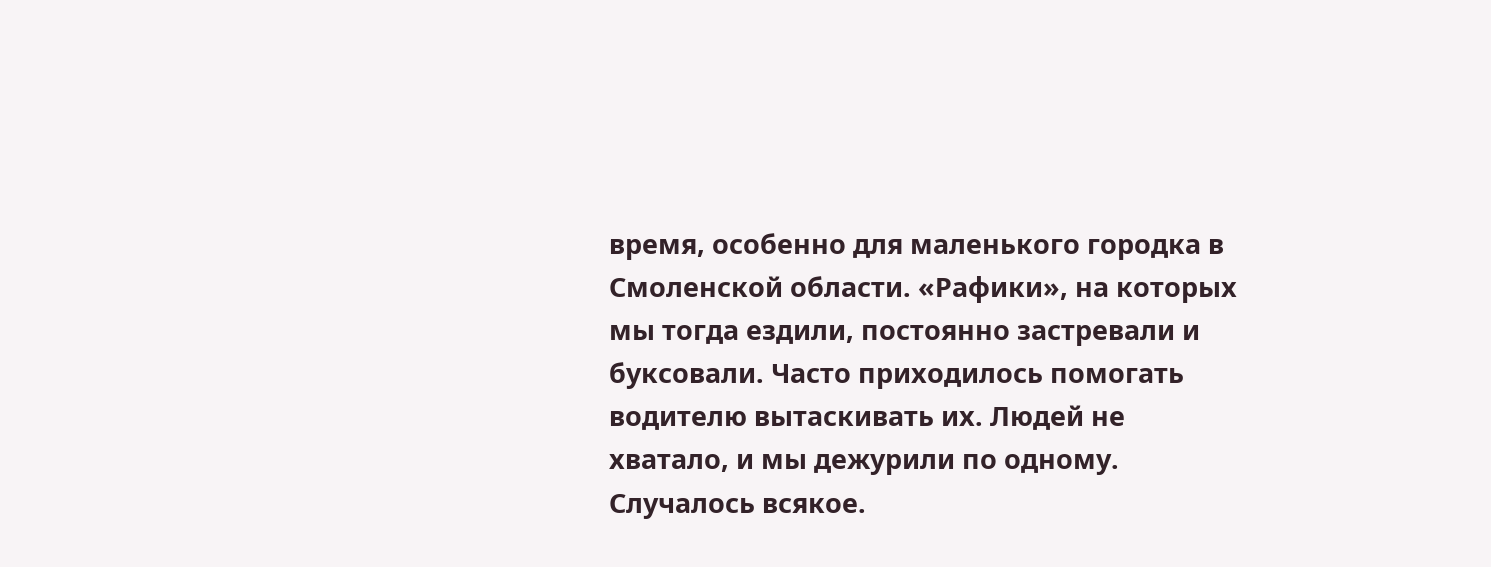время, особенно для маленького городка в Смоленской области. «Рафики», на которых мы тогда ездили, постоянно застревали и буксовали. Часто приходилось помогать водителю вытаскивать их. Людей не хватало, и мы дежурили по одному. Случалось всякое.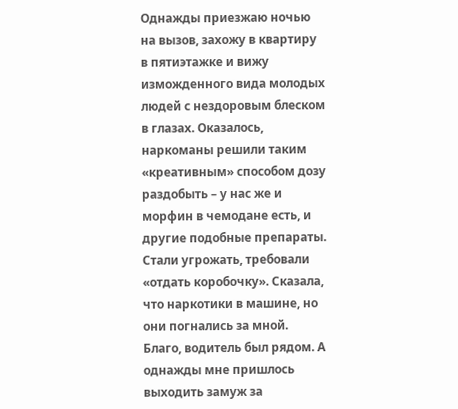Однажды приезжаю ночью на вызов, захожу в квартиру в пятиэтажке и вижу изможденного вида молодых людей с нездоровым блеском в глазах. Оказалось, наркоманы решили таким «креативным» способом дозу раздобыть – у нас же и морфин в чемодане есть, и другие подобные препараты. Стали угрожать, требовали «отдать коробочку». Сказала, что наркотики в машине, но они погнались за мной. Благо, водитель был рядом. А однажды мне пришлось выходить замуж за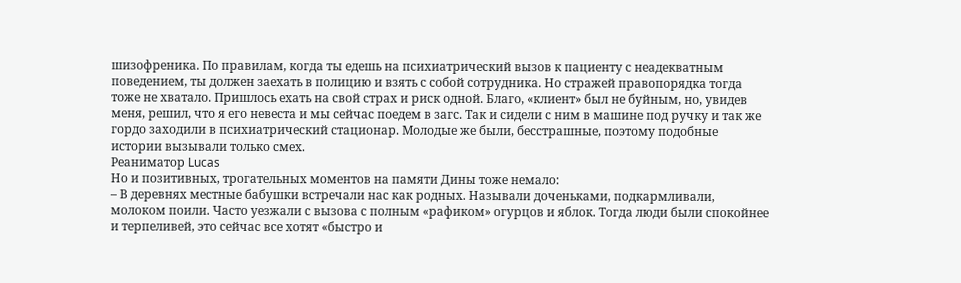шизофреника. По правилам, когда ты едешь на психиатрический вызов к пациенту с неадекватным поведением, ты должен заехать в полицию и взять с собой сотрудника. Но стражей правопорядка тогда тоже не хватало. Пришлось ехать на свой страх и риск одной. Благо, «клиент» был не буйным, но, увидев меня, решил, что я его невеста и мы сейчас поедем в загс. Так и сидели с ним в машине под ручку и так же гордо заходили в психиатрический стационар. Молодые же были, бесстрашные, поэтому подобные истории вызывали только смех.
Реаниматор Lucas
Но и позитивных, трогательных моментов на памяти Дины тоже немало:
– В деревнях местные бабушки встречали нас как родных. Называли доченьками, подкармливали, молоком поили. Часто уезжали с вызова с полным «рафиком» огурцов и яблок. Тогда люди были спокойнее и терпеливей, это сейчас все хотят «быстро и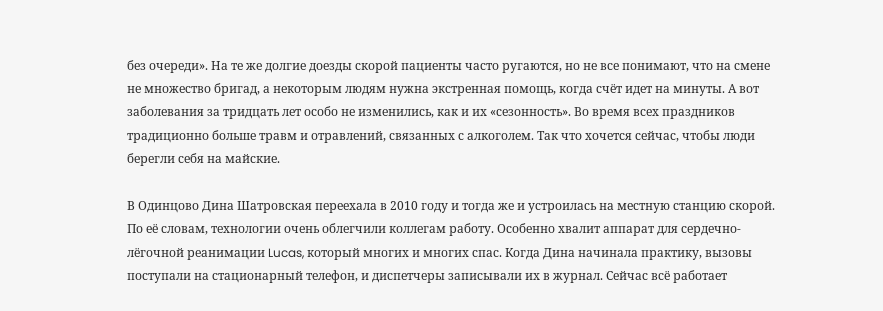без очереди». На те же долгие доезды скорой пациенты часто ругаются, но не все понимают, что на смене не множество бригад, а некоторым людям нужна экстренная помощь, когда счёт идет на минуты. А вот заболевания за тридцать лет особо не изменились, как и их «сезонность». Во время всех праздников традиционно больше травм и отравлений, связанных с алкоголем. Так что хочется сейчас, чтобы люди берегли себя на майские.

В Одинцово Дина Шатровская переехала в 2010 году и тогда же и устроилась на местную станцию скорой. По её словам, технологии очень облегчили коллегам работу. Особенно хвалит аппарат для сердечно-лёгочной реанимации Lucas, который многих и многих спас. Когда Дина начинала практику, вызовы поступали на стационарный телефон, и диспетчеры записывали их в журнал. Сейчас всё работает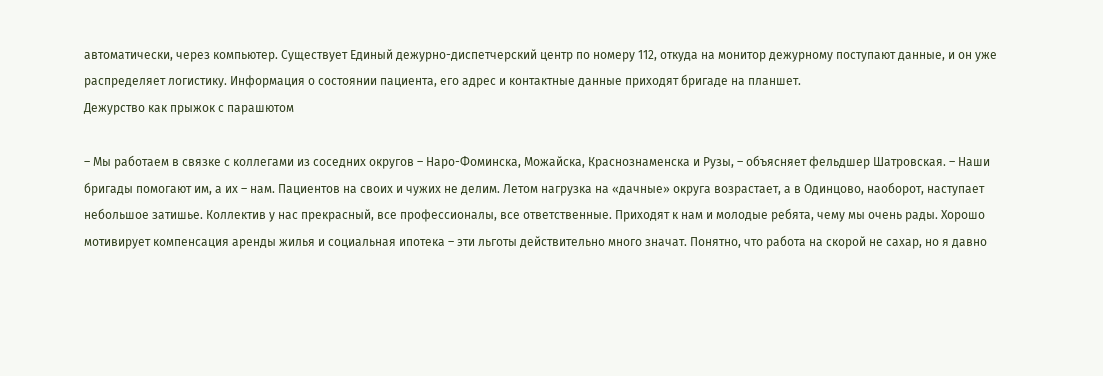автоматически, через компьютер. Существует Единый дежурно-диспетчерский центр по номеру 112, откуда на монитор дежурному поступают данные, и он уже распределяет логистику. Информация о состоянии пациента, его адрес и контактные данные приходят бригаде на планшет.
Дежурство как прыжок с парашютом

– Мы работаем в связке с коллегами из соседних округов – Наро-Фоминска, Можайска, Краснознаменска и Рузы, – объясняет фельдшер Шатровская. – Наши бригады помогают им, а их – нам. Пациентов на своих и чужих не делим. Летом нагрузка на «дачные» округа возрастает, а в Одинцово, наоборот, наступает небольшое затишье. Коллектив у нас прекрасный, все профессионалы, все ответственные. Приходят к нам и молодые ребята, чему мы очень рады. Хорошо мотивирует компенсация аренды жилья и социальная ипотека – эти льготы действительно много значат. Понятно, что работа на скорой не сахар, но я давно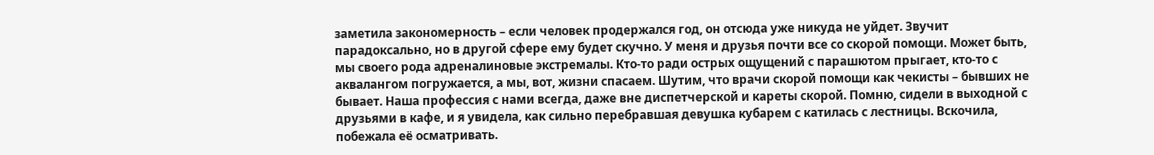заметила закономерность – если человек продержался год, он отсюда уже никуда не уйдет. Звучит парадоксально, но в другой сфере ему будет скучно. У меня и друзья почти все со скорой помощи. Может быть, мы своего рода адреналиновые экстремалы. Кто-то ради острых ощущений с парашютом прыгает, кто-то с аквалангом погружается, а мы, вот, жизни спасаем. Шутим, что врачи скорой помощи как чекисты – бывших не бывает. Наша профессия с нами всегда, даже вне диспетчерской и кареты скорой. Помню, сидели в выходной с друзьями в кафе, и я увидела, как сильно перебравшая девушка кубарем с катилась с лестницы. Вскочила, побежала её осматривать.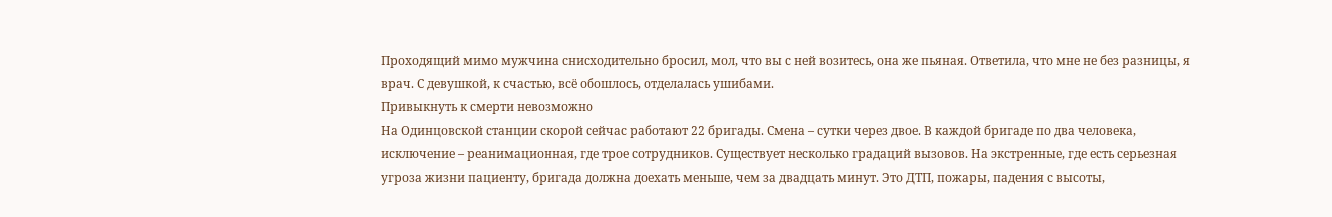Проходящий мимо мужчина снисходительно бросил, мол, что вы с ней возитесь, она же пьяная. Ответила, что мне не без разницы, я врач. С девушкой, к счастью, всё обошлось, отделалась ушибами.
Привыкнуть к смерти невозможно
На Одинцовской станции скорой сейчас работают 22 бригады. Смена – сутки через двое. В каждой бригаде по два человека, исключение – реанимационная, где трое сотрудников. Существует несколько градаций вызовов. На экстренные, где есть серьезная угроза жизни пациенту, бригада должна доехать меньше, чем за двадцать минут. Это ДТП, пожары, падения с высоты,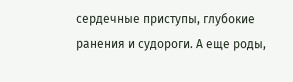сердечные приступы, глубокие ранения и судороги. А еще роды,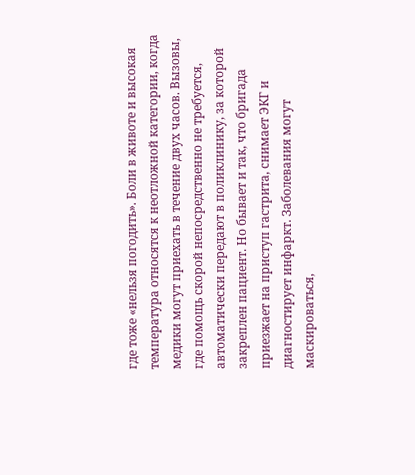где тоже «нельзя погодить». Боли в животе и высокая температура относятся к неотложной категории, когда медики могут приехать в течение двух часов. Вызовы, где помощь скорой непосредственно не требуется, автоматически передают в поликлинику, за которой закреплен пациент. Но бывает и так, что бригада приезжает на приступ гастрита, снимает ЭКГ и диагностирует инфаркт. Заболевания могут маскироваться,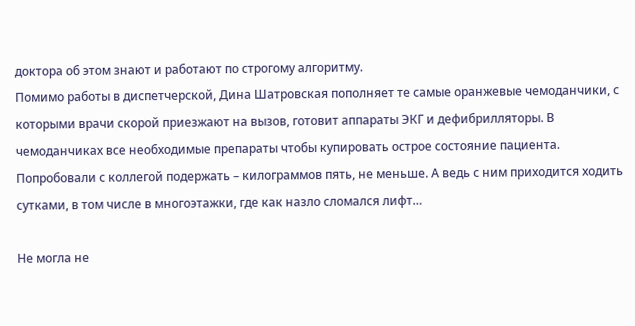доктора об этом знают и работают по строгому алгоритму.
Помимо работы в диспетчерской, Дина Шатровская пополняет те самые оранжевые чемоданчики, с которыми врачи скорой приезжают на вызов, готовит аппараты ЭКГ и дефибрилляторы. В чемоданчиках все необходимые препараты чтобы купировать острое состояние пациента. Попробовали с коллегой подержать – килограммов пять, не меньше. А ведь с ним приходится ходить сутками, в том числе в многоэтажки, где как назло сломался лифт…

Не могла не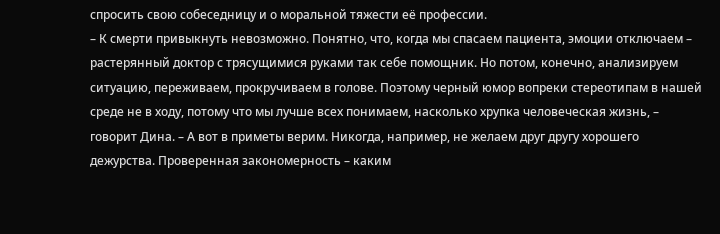спросить свою собеседницу и о моральной тяжести её профессии.
– К смерти привыкнуть невозможно. Понятно, что, когда мы спасаем пациента, эмоции отключаем – растерянный доктор с трясущимися руками так себе помощник. Но потом, конечно, анализируем ситуацию, переживаем, прокручиваем в голове. Поэтому черный юмор вопреки стереотипам в нашей среде не в ходу, потому что мы лучше всех понимаем, насколько хрупка человеческая жизнь, – говорит Дина. – А вот в приметы верим. Никогда, например, не желаем друг другу хорошего дежурства. Проверенная закономерность – каким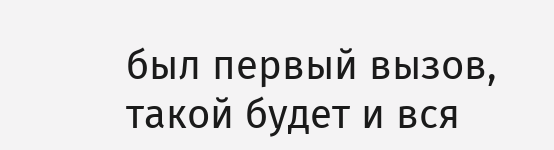был первый вызов, такой будет и вся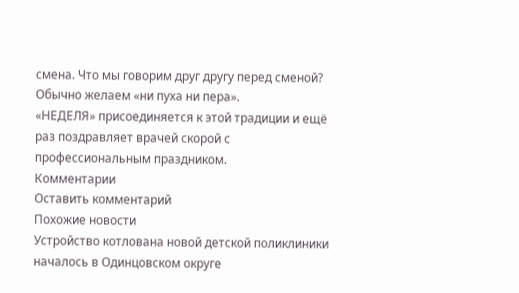смена. Что мы говорим друг другу перед сменой? Обычно желаем «ни пуха ни пера».
«НЕДЕЛЯ» присоединяется к этой традиции и ещё раз поздравляет врачей скорой с профессиональным праздником.
Комментарии
Оставить комментарий
Похожие новости
Устройство котлована новой детской поликлиники началось в Одинцовском округе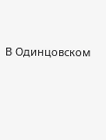В Одинцовском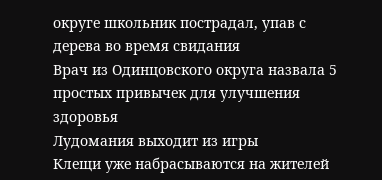округе школьник пострадал, упав с дерева во время свидания
Врач из Одинцовского округа назвала 5 простых привычек для улучшения здоровья
Лудомания выходит из игры
Клещи уже набрасываются на жителей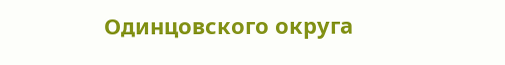Одинцовского округа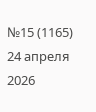№15 (1165) 24 апреля 2026